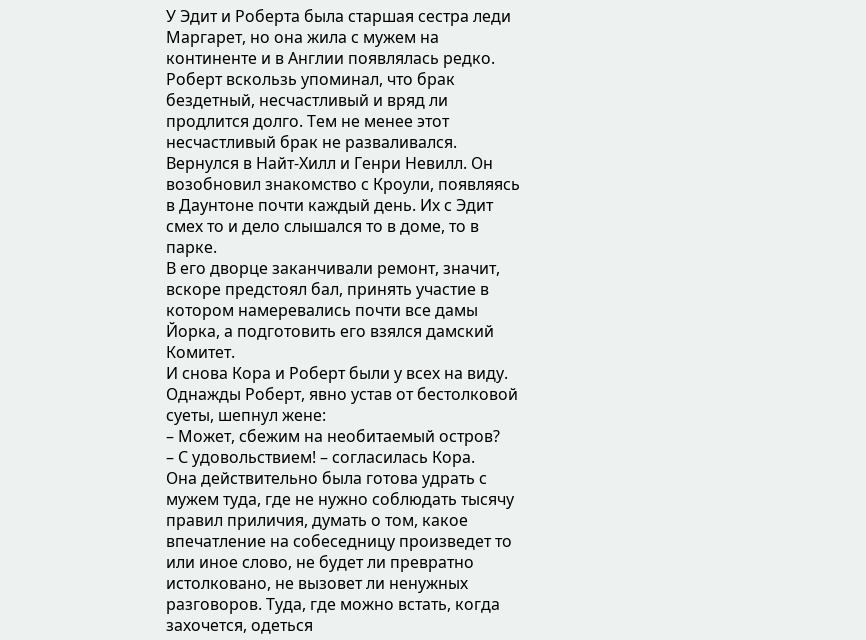У Эдит и Роберта была старшая сестра леди Маргарет, но она жила с мужем на континенте и в Англии появлялась редко. Роберт вскользь упоминал, что брак бездетный, несчастливый и вряд ли продлится долго. Тем не менее этот несчастливый брак не разваливался.
Вернулся в Найт-Хилл и Генри Невилл. Он возобновил знакомство с Кроули, появляясь в Даунтоне почти каждый день. Их с Эдит смех то и дело слышался то в доме, то в парке.
В его дворце заканчивали ремонт, значит, вскоре предстоял бал, принять участие в котором намеревались почти все дамы Йорка, а подготовить его взялся дамский Комитет.
И снова Кора и Роберт были у всех на виду. Однажды Роберт, явно устав от бестолковой суеты, шепнул жене:
– Может, сбежим на необитаемый остров?
– С удовольствием! – согласилась Кора.
Она действительно была готова удрать с мужем туда, где не нужно соблюдать тысячу правил приличия, думать о том, какое впечатление на собеседницу произведет то или иное слово, не будет ли превратно истолковано, не вызовет ли ненужных разговоров. Туда, где можно встать, когда захочется, одеться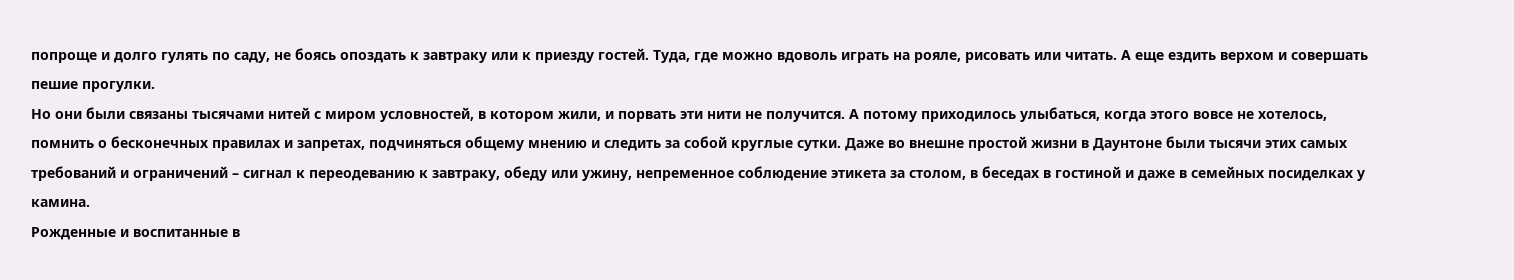попроще и долго гулять по саду, не боясь опоздать к завтраку или к приезду гостей. Туда, где можно вдоволь играть на рояле, рисовать или читать. А еще ездить верхом и совершать пешие прогулки.
Но они были связаны тысячами нитей с миром условностей, в котором жили, и порвать эти нити не получится. А потому приходилось улыбаться, когда этого вовсе не хотелось, помнить о бесконечных правилах и запретах, подчиняться общему мнению и следить за собой круглые сутки. Даже во внешне простой жизни в Даунтоне были тысячи этих самых требований и ограничений – сигнал к переодеванию к завтраку, обеду или ужину, непременное соблюдение этикета за столом, в беседах в гостиной и даже в семейных посиделках у камина.
Рожденные и воспитанные в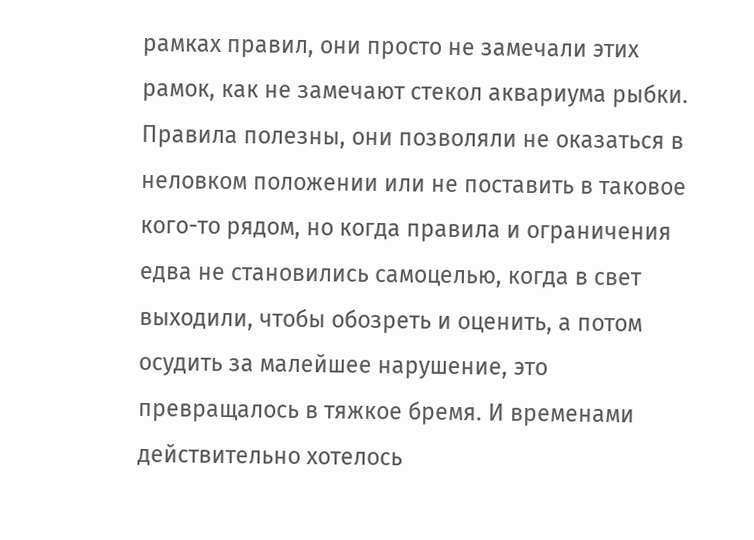рамках правил, они просто не замечали этих рамок, как не замечают стекол аквариума рыбки. Правила полезны, они позволяли не оказаться в неловком положении или не поставить в таковое кого-то рядом, но когда правила и ограничения едва не становились самоцелью, когда в свет выходили, чтобы обозреть и оценить, а потом осудить за малейшее нарушение, это превращалось в тяжкое бремя. И временами действительно хотелось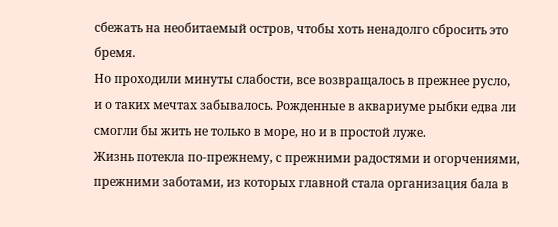сбежать на необитаемый остров, чтобы хоть ненадолго сбросить это бремя.
Но проходили минуты слабости, все возвращалось в прежнее русло, и о таких мечтах забывалось. Рожденные в аквариуме рыбки едва ли смогли бы жить не только в море, но и в простой луже.
Жизнь потекла по-прежнему, с прежними радостями и огорчениями, прежними заботами, из которых главной стала организация бала в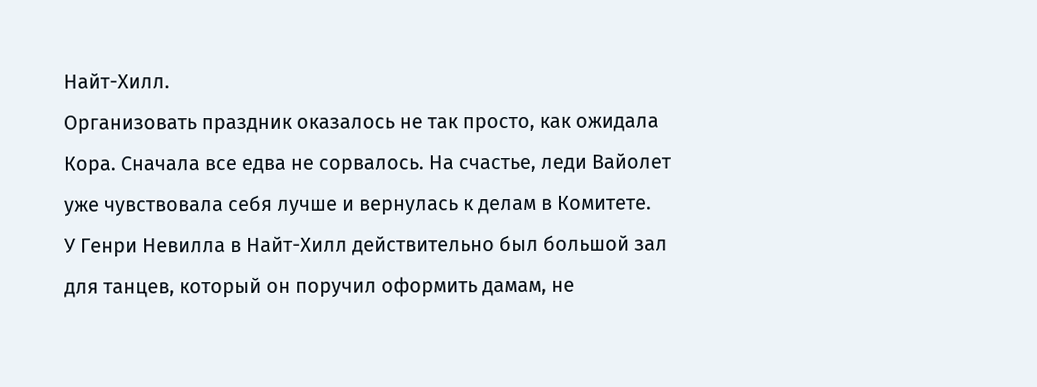Найт-Хилл.
Организовать праздник оказалось не так просто, как ожидала Кора. Сначала все едва не сорвалось. На счастье, леди Вайолет уже чувствовала себя лучше и вернулась к делам в Комитете.
У Генри Невилла в Найт-Хилл действительно был большой зал для танцев, который он поручил оформить дамам, не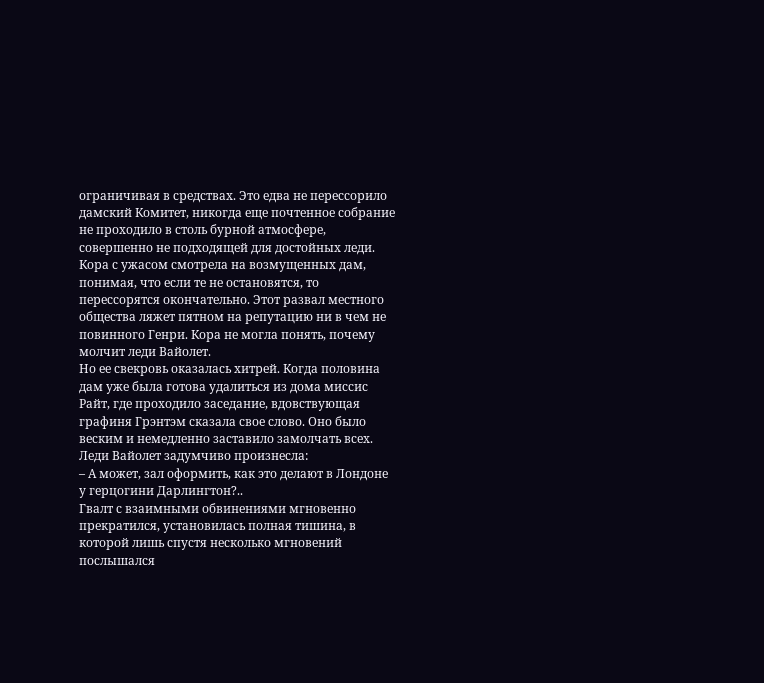ограничивая в средствах. Это едва не перессорило дамский Комитет, никогда еще почтенное собрание не проходило в столь бурной атмосфере, совершенно не подходящей для достойных леди.
Кора с ужасом смотрела на возмущенных дам, понимая, что если те не остановятся, то перессорятся окончательно. Этот развал местного общества ляжет пятном на репутацию ни в чем не повинного Генри. Кора не могла понять, почему молчит леди Вайолет.
Но ее свекровь оказалась хитрей. Когда половина дам уже была готова удалиться из дома миссис Райт, где проходило заседание, вдовствующая графиня Грэнтэм сказала свое слово. Оно было веским и немедленно заставило замолчать всех. Леди Вайолет задумчиво произнесла:
– А может, зал оформить, как это делают в Лондоне у герцогини Дарлингтон?..
Гвалт с взаимными обвинениями мгновенно прекратился, установилась полная тишина, в которой лишь спустя несколько мгновений послышался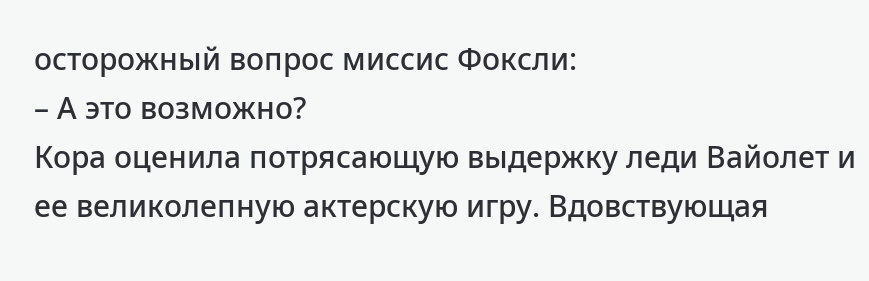осторожный вопрос миссис Фоксли:
– А это возможно?
Кора оценила потрясающую выдержку леди Вайолет и ее великолепную актерскую игру. Вдовствующая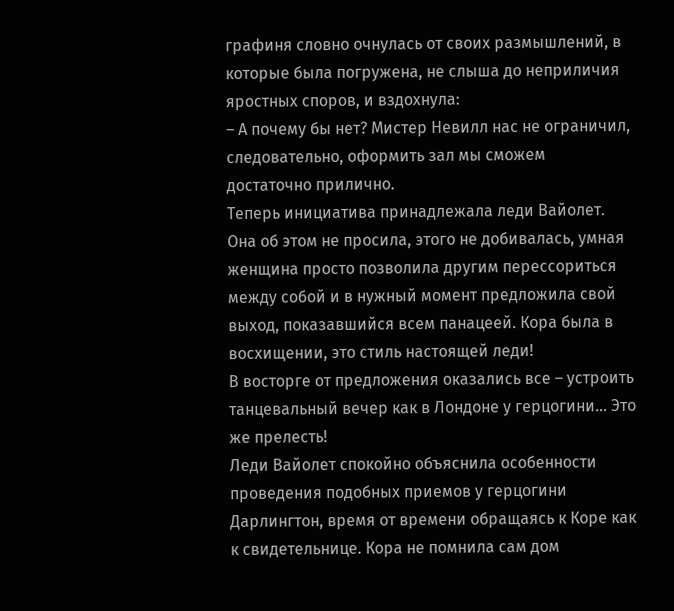графиня словно очнулась от своих размышлений, в которые была погружена, не слыша до неприличия яростных споров, и вздохнула:
– А почему бы нет? Мистер Невилл нас не ограничил, следовательно, оформить зал мы сможем достаточно прилично.
Теперь инициатива принадлежала леди Вайолет. Она об этом не просила, этого не добивалась, умная женщина просто позволила другим перессориться между собой и в нужный момент предложила свой выход, показавшийся всем панацеей. Кора была в восхищении, это стиль настоящей леди!
В восторге от предложения оказались все – устроить танцевальный вечер как в Лондоне у герцогини… Это же прелесть!
Леди Вайолет спокойно объяснила особенности проведения подобных приемов у герцогини Дарлингтон, время от времени обращаясь к Коре как к свидетельнице. Кора не помнила сам дом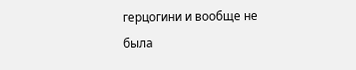герцогини и вообще не была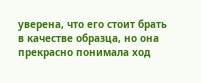уверена, что его стоит брать в качестве образца, но она прекрасно понимала ход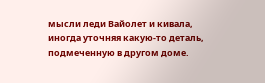мысли леди Вайолет и кивала, иногда уточняя какую-то деталь, подмеченную в другом доме.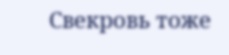Свекровь тоже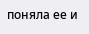поняла ее и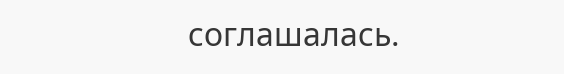соглашалась.